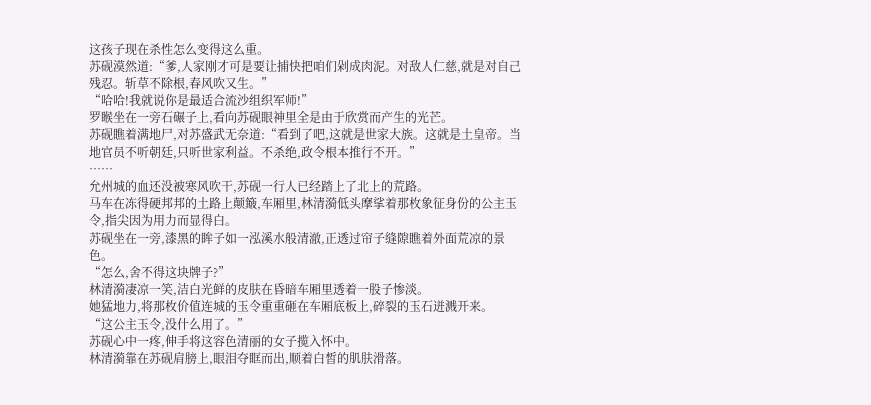这孩子现在杀性怎么变得这么重。
苏砚漠然道:“爹,人家刚才可是要让捕快把咱们剁成肉泥。对敌人仁慈,就是对自己残忍。斩草不除根,春风吹又生。”
“哈哈!我就说你是最适合流沙组织军师!”
罗睺坐在一旁石碾子上,看向苏砚眼神里全是由于欣赏而产生的光芒。
苏砚瞧着满地尸,对苏盛武无奈道:“看到了吧,这就是世家大族。这就是土皇帝。当地官员不听朝廷,只听世家利益。不杀绝,政令根本推行不开。”
……
允州城的血还没被寒风吹干,苏砚一行人已经踏上了北上的荒路。
马车在冻得硬邦邦的土路上颠簸,车厢里,林清漪低头摩挲着那枚象征身份的公主玉令,指尖因为用力而显得白。
苏砚坐在一旁,漆黑的眸子如一泓溪水般清澈,正透过帘子缝隙瞧着外面荒凉的景色。
“怎么,舍不得这块牌子?”
林清漪凄凉一笑,洁白光鲜的皮肤在昏暗车厢里透着一股子惨淡。
她猛地力,将那枚价值连城的玉令重重砸在车厢底板上,碎裂的玉石迸溅开来。
“这公主玉令,没什么用了。”
苏砚心中一疼,伸手将这容色清丽的女子揽入怀中。
林清漪靠在苏砚肩膀上,眼泪夺眶而出,顺着白皙的肌肤滑落。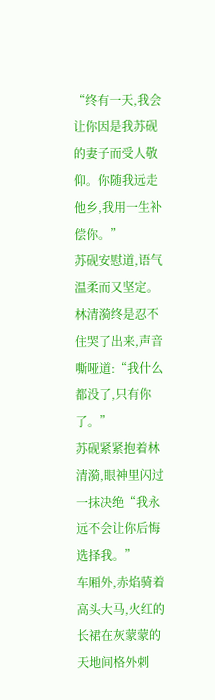“终有一天,我会让你因是我苏砚的妻子而受人敬仰。你随我远走他乡,我用一生补偿你。”
苏砚安慰道,语气温柔而又坚定。
林清漪终是忍不住哭了出来,声音嘶哑道:“我什么都没了,只有你了。”
苏砚紧紧抱着林清漪,眼神里闪过一抹决绝“我永远不会让你后悔选择我。”
车厢外,赤焰骑着高头大马,火红的长裙在灰蒙蒙的天地间格外刺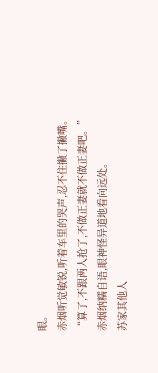眼。
赤烟听觉敏锐,听着车里的哭声,忍不住撇了撇嘴。
“算了,不跟两人抢了,不做正妻就不做正妻吧。”
赤烟纳糯自语,眼神怪异道地看向远处。
苏家其他人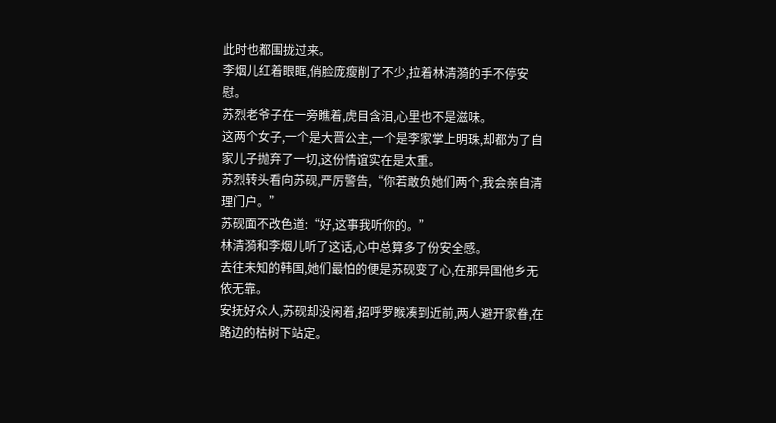此时也都围拢过来。
李烟儿红着眼眶,俏脸庞瘦削了不少,拉着林清漪的手不停安慰。
苏烈老爷子在一旁瞧着,虎目含泪,心里也不是滋味。
这两个女子,一个是大晋公主,一个是李家掌上明珠,却都为了自家儿子抛弃了一切,这份情谊实在是太重。
苏烈转头看向苏砚,严厉警告,“你若敢负她们两个,我会亲自清理门户。”
苏砚面不改色道:“好,这事我听你的。”
林清漪和李烟儿听了这话,心中总算多了份安全感。
去往未知的韩国,她们最怕的便是苏砚变了心,在那异国他乡无依无靠。
安抚好众人,苏砚却没闲着,招呼罗睺凑到近前,两人避开家眷,在路边的枯树下站定。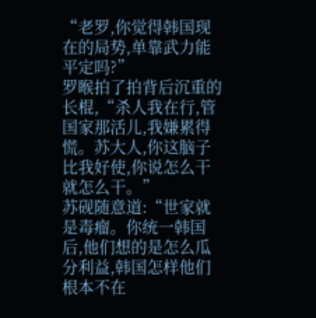“老罗,你觉得韩国现在的局势,单靠武力能平定吗?”
罗睺拍了拍背后沉重的长棍,“杀人我在行,管国家那活儿,我嫌累得慌。苏大人,你这脑子比我好使,你说怎么干就怎么干。”
苏砚随意道:“世家就是毒瘤。你统一韩国后,他们想的是怎么瓜分利益,韩国怎样他们根本不在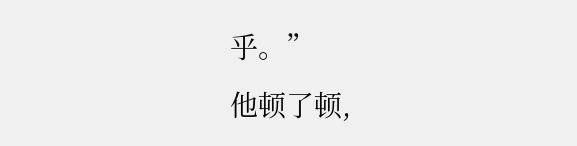乎。”
他顿了顿,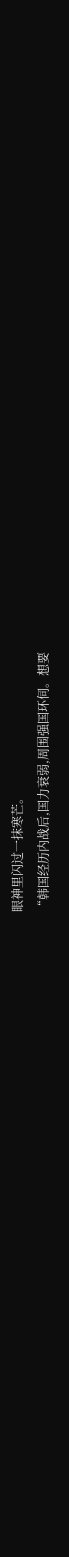眼神里闪过一抹寒芒。
“韩国经历内战后,国力衰弱,周围强国环伺。想要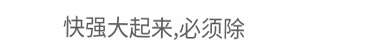快强大起来,必须除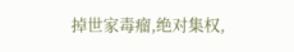掉世家毒瘤,绝对集权,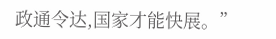政通令达,国家才能快展。”